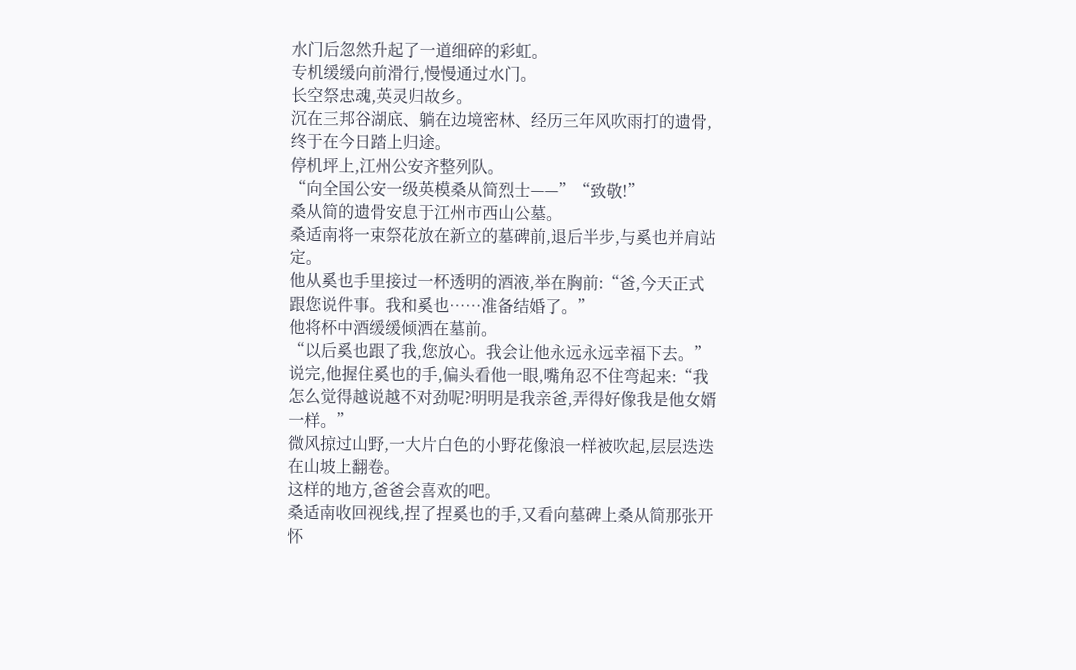水门后忽然升起了一道细碎的彩虹。
专机缓缓向前滑行,慢慢通过水门。
长空祭忠魂,英灵归故乡。
沉在三邦谷湖底、躺在边境密林、经历三年风吹雨打的遗骨,终于在今日踏上归途。
停机坪上,江州公安齐整列队。
“向全国公安一级英模桑从简烈士——”“致敬!”
桑从简的遗骨安息于江州市西山公墓。
桑适南将一束祭花放在新立的墓碑前,退后半步,与奚也并肩站定。
他从奚也手里接过一杯透明的酒液,举在胸前:“爸,今天正式跟您说件事。我和奚也……准备结婚了。”
他将杯中酒缓缓倾洒在墓前。
“以后奚也跟了我,您放心。我会让他永远永远幸福下去。”
说完,他握住奚也的手,偏头看他一眼,嘴角忍不住弯起来:“我怎么觉得越说越不对劲呢?明明是我亲爸,弄得好像我是他女婿一样。”
微风掠过山野,一大片白色的小野花像浪一样被吹起,层层迭迭在山坡上翻卷。
这样的地方,爸爸会喜欢的吧。
桑适南收回视线,捏了捏奚也的手,又看向墓碑上桑从简那张开怀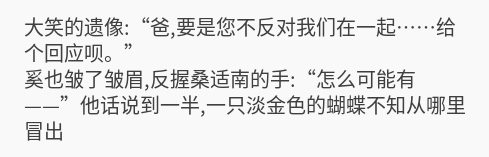大笑的遗像:“爸,要是您不反对我们在一起……给个回应呗。”
奚也皱了皱眉,反握桑适南的手:“怎么可能有——”他话说到一半,一只淡金色的蝴蝶不知从哪里冒出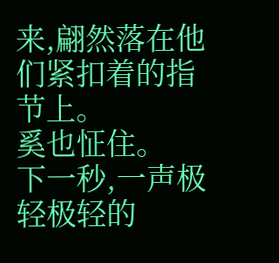来,翩然落在他们紧扣着的指节上。
奚也怔住。
下一秒,一声极轻极轻的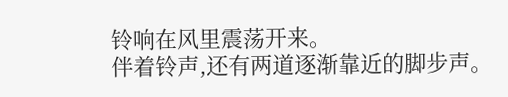铃响在风里震荡开来。
伴着铃声,还有两道逐渐靠近的脚步声。